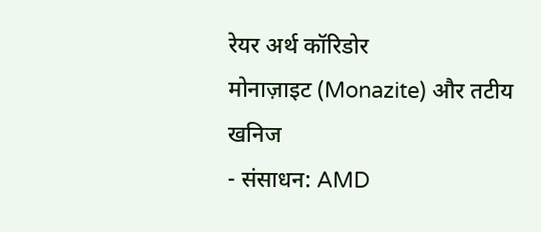रेयर अर्थ कॉरिडोर
मोनाज़ाइट (Monazite) और तटीय खनिज
- संसाधन: AMD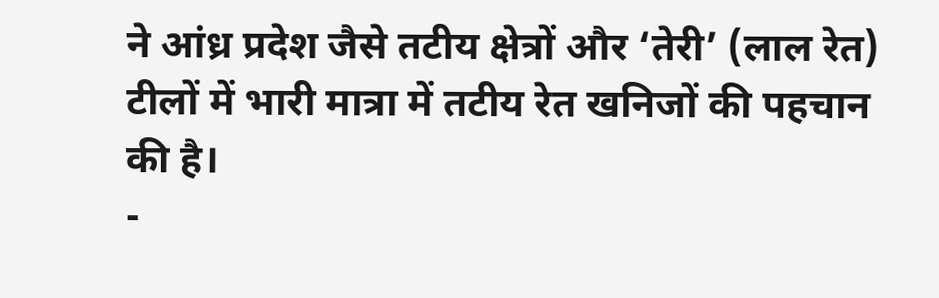ने आंध्र प्रदेश जैसे तटीय क्षेत्रों और ‘तेरी’ (लाल रेत) टीलों में भारी मात्रा में तटीय रेत खनिजों की पहचान की है।
-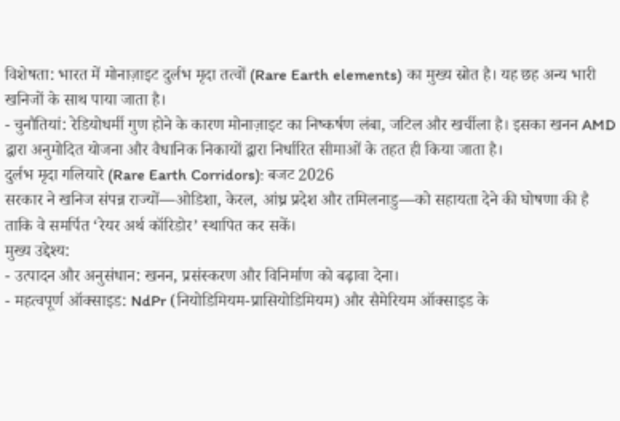विशेषता: भारत में मोनाज़ाइट दुर्लभ मृदा तत्वों (Rare Earth elements) का मुख्य स्रोत है। यह छह अन्य भारी खनिजों के साथ पाया जाता है।
- चुनौतियां: रेडियोधर्मी गुण होने के कारण मोनाज़ाइट का निष्कर्षण लंबा, जटिल और खर्चीला है। इसका खनन AMD द्वारा अनुमोदित योजना और वैधानिक निकायों द्वारा निर्धारित सीमाओं के तहत ही किया जाता है।
दुर्लभ मृदा गलियारे (Rare Earth Corridors): बजट 2026
सरकार ने खनिज संपन्न राज्यों—ओडिशा, केरल, आंध्र प्रदेश और तमिलनाडु—को सहायता देने की घोषणा की है ताकि वे समर्पित ‘रेयर अर्थ कॉरिडोर’ स्थापित कर सकें।
मुख्य उद्देश्य:
- उत्पादन और अनुसंधान: खनन, प्रसंस्करण और विनिर्माण को बढ़ावा देना।
- महत्वपूर्ण ऑक्साइड: NdPr (नियोडिमियम-प्रासियोडिमियम) और सैमेरियम ऑक्साइड के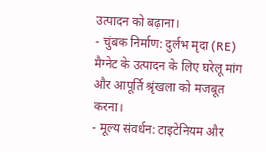उत्पादन को बढ़ाना।
- चुंबक निर्माण: दुर्लभ मृदा (RE) मैग्नेट के उत्पादन के लिए घरेलू मांग और आपूर्ति श्रृंखला को मजबूत करना।
- मूल्य संवर्धन: टाइटेनियम और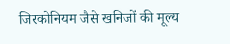जिरकोनियम जैसे खनिजों की मूल्य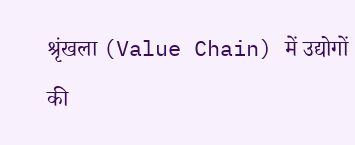श्रृंखला (Value Chain) में उद्योगों की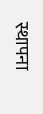स्थापना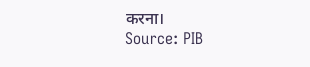करना।
Source: PIB